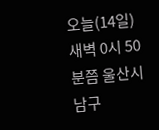오늘(14일) 새벽 0시 50분쯤 울산시 남구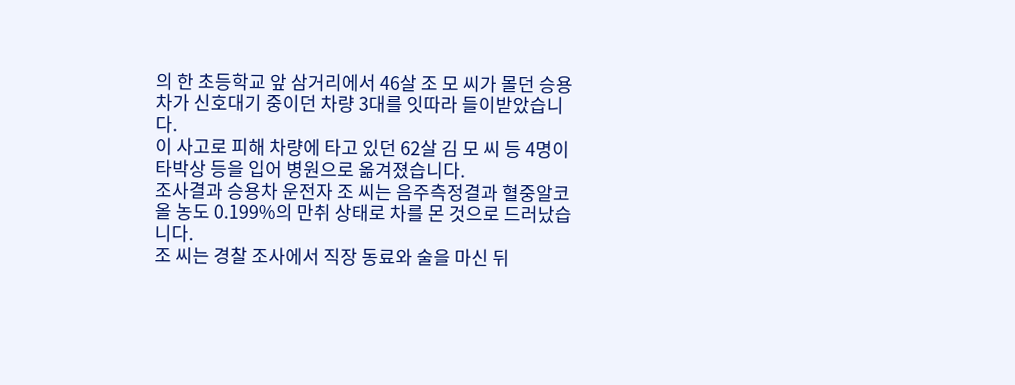의 한 초등학교 앞 삼거리에서 46살 조 모 씨가 몰던 승용차가 신호대기 중이던 차량 3대를 잇따라 들이받았습니다.
이 사고로 피해 차량에 타고 있던 62살 김 모 씨 등 4명이 타박상 등을 입어 병원으로 옮겨졌습니다.
조사결과 승용차 운전자 조 씨는 음주측정결과 혈중알코올 농도 0.199%의 만취 상태로 차를 몬 것으로 드러났습니다.
조 씨는 경찰 조사에서 직장 동료와 술을 마신 뒤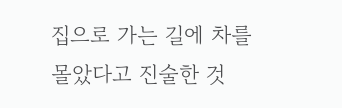집으로 가는 길에 차를 몰았다고 진술한 것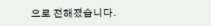으로 전해졌습니다.